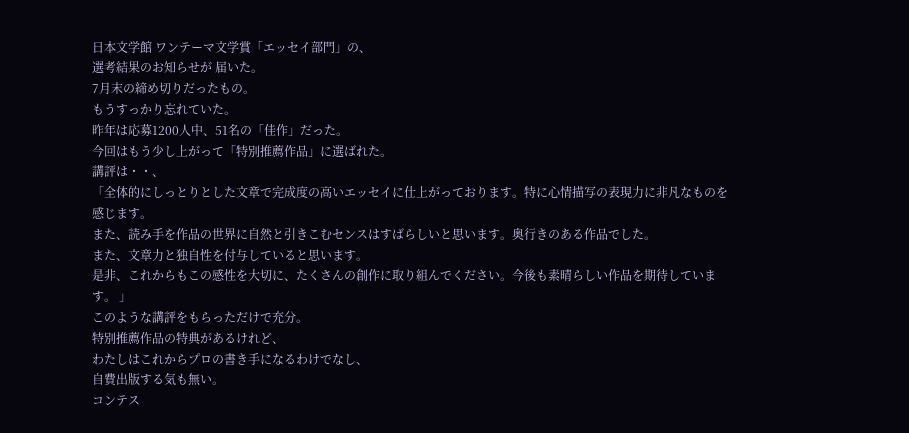日本文学館 ワンテーマ文学賞「エッセイ部門」の、
選考結果のお知らせが 届いた。
7月末の締め切りだったもの。
もうすっかり忘れていた。
昨年は応募1200人中、51名の「佳作」だった。
今回はもう少し上がって「特別推薦作品」に選ばれた。
講評は・・、
「全体的にしっとりとした文章で完成度の高いエッセイに仕上がっております。特に心情描写の表現力に非凡なものを感じます。
また、読み手を作品の世界に自然と引きこむセンスはすばらしいと思います。奥行きのある作品でした。
また、文章力と独自性を付与していると思います。
是非、これからもこの感性を大切に、たくさんの創作に取り組んでください。今後も素晴らしい作品を期待しています。 」
このような講評をもらっただけで充分。
特別推薦作品の特典があるけれど、
わたしはこれからプロの書き手になるわけでなし、
自費出版する気も無い。
コンテス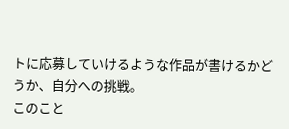トに応募していけるような作品が書けるかどうか、自分への挑戦。
このこと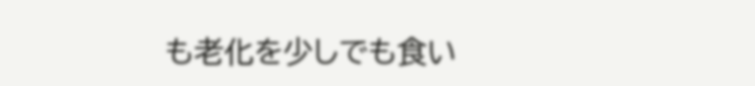も老化を少しでも食い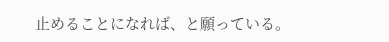止めることになれば、と願っている。